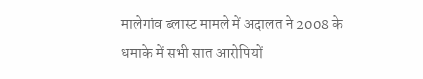मालेगांव ब्लास्ट मामले में अदालत ने 2008 के धमाके में सभी सात आरोपियों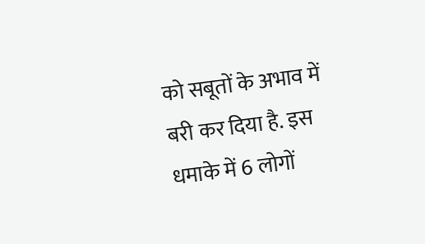को सबूतों के अभाव में बरी कर दिया है. इस धमाके में 6 लोगों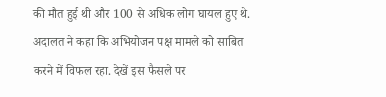की मौत हुई थी और 100 से अधिक लोग घायल हुए थे. अदालत ने कहा कि अभियोजन पक्ष मामले को साबित करने में विफल रहा. देखें इस फैसले पर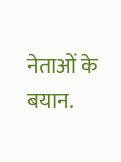नेताओं के बयान.